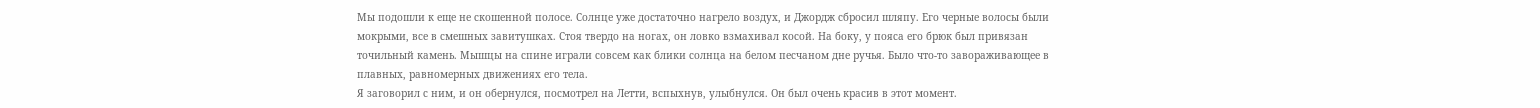Мы подошли к еще не скошенной полосе. Солнце уже достаточно нагрело воздух, и Джордж сбросил шляпу. Его черные волосы были мокрыми, все в смешных завитушках. Стоя твердо на ногах, он ловко взмахивал косой. На боку, у пояса его брюк был привязан точильный камень. Мышцы на спине играли совсем как блики солнца на белом песчаном дне ручья. Было что-то завораживающее в плавных, равномерных движениях его тела.
Я заговорил с ним, и он обернулся, посмотрел на Летти, вспыхнув, улыбнулся. Он был очень красив в этот момент.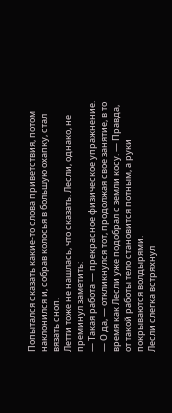Попытался сказать какие-то слова приветствия, потом наклонился и, собрав колосья в большую охапку, стал вязать сноп.
Летти тоже не нашлась, что сказать. Лесли, однако, не преминул заметить:
— Такая работа — прекрасное физическое упражнение.
— О да, — откликнулся тот, продолжая свое занятие, в то время как Лесли уже подобрал с земли косу. — Правда, от такой работы тело становится потным, а руки покрываются волдырями.
Лесли слегка встряхнул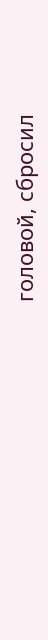головой, сбросил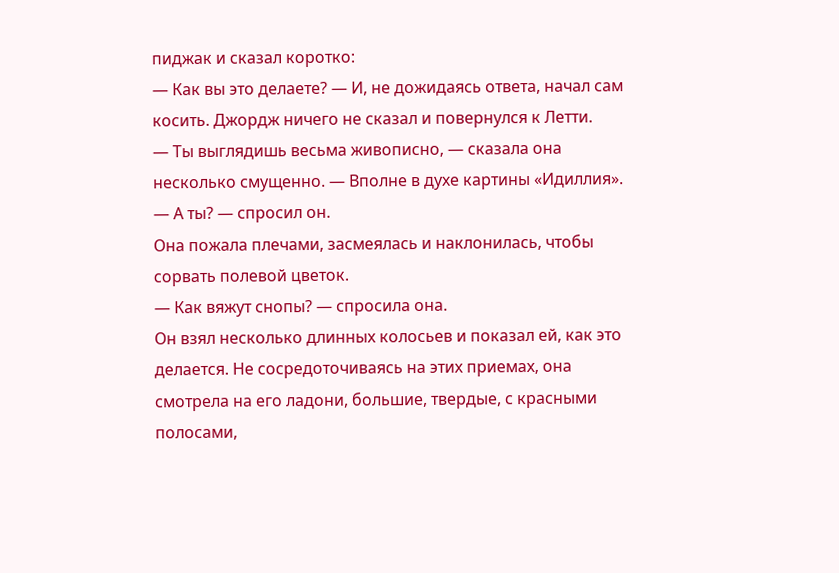пиджак и сказал коротко:
— Как вы это делаете? — И, не дожидаясь ответа, начал сам косить. Джордж ничего не сказал и повернулся к Летти.
— Ты выглядишь весьма живописно, — сказала она несколько смущенно. — Вполне в духе картины «Идиллия».
— А ты? — спросил он.
Она пожала плечами, засмеялась и наклонилась, чтобы сорвать полевой цветок.
— Как вяжут снопы? — спросила она.
Он взял несколько длинных колосьев и показал ей, как это делается. Не сосредоточиваясь на этих приемах, она смотрела на его ладони, большие, твердые, с красными полосами,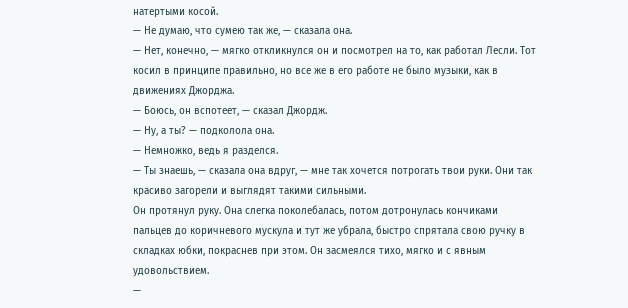натертыми косой.
— Не думаю, что сумею так же, — сказала она.
— Нет, конечно, — мягко откликнулся он и посмотрел на то, как работал Лесли. Тот косил в принципе правильно, но все же в его работе не было музыки, как в движениях Джорджа.
— Боюсь, он вспотеет, — сказал Джордж.
— Ну, а ты? — подколола она.
— Немножко, ведь я разделся.
— Ты знаешь, — сказала она вдруг, — мне так хочется потрогать твои руки. Они так красиво загорели и выглядят такими сильными.
Он протянул руку. Она слегка поколебалась, потом дотронулась кончиками пальцев до коричневого мускула и тут же убрала, быстро спрятала свою ручку в складках юбки, покраснев при этом. Он засмеялся тихо, мягко и с явным удовольствием.
—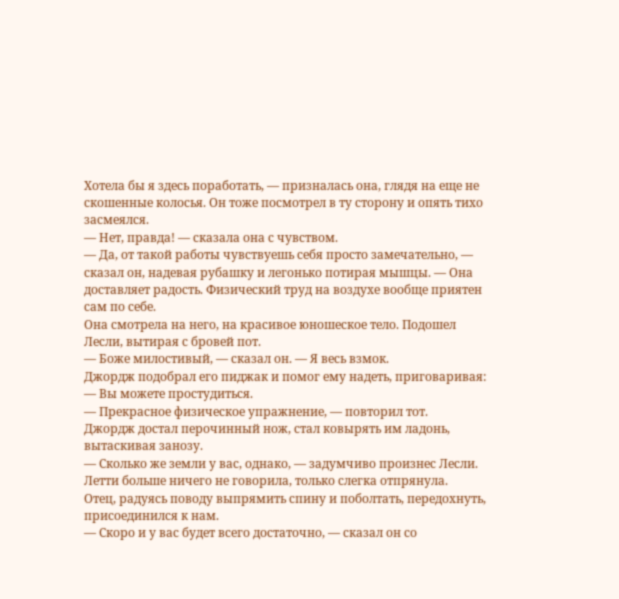Хотела бы я здесь поработать, — призналась она, глядя на еще не скошенные колосья. Он тоже посмотрел в ту сторону и опять тихо засмеялся.
— Нет, правда! — сказала она с чувством.
— Да, от такой работы чувствуешь себя просто замечательно, — сказал он, надевая рубашку и легонько потирая мышцы. — Она доставляет радость. Физический труд на воздухе вообще приятен сам по себе.
Она смотрела на него, на красивое юношеское тело. Подошел Лесли, вытирая с бровей пот.
— Боже милостивый, — сказал он. — Я весь взмок.
Джордж подобрал его пиджак и помог ему надеть, приговаривая:
— Вы можете простудиться.
— Прекрасное физическое упражнение, — повторил тот.
Джордж достал перочинный нож, стал ковырять им ладонь, вытаскивая занозу.
— Сколько же земли у вас, однако, — задумчиво произнес Лесли.
Летти больше ничего не говорила, только слегка отпрянула.
Отец, радуясь поводу выпрямить спину и поболтать, передохнуть, присоединился к нам.
— Скоро и у вас будет всего достаточно, — сказал он со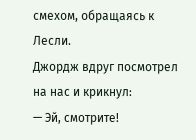смехом, обращаясь к Лесли.
Джордж вдруг посмотрел на нас и крикнул:
— Эй, смотрите!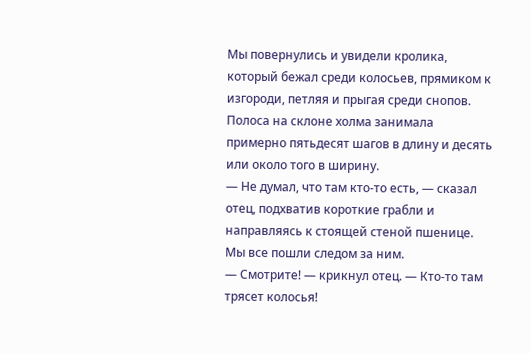Мы повернулись и увидели кролика, который бежал среди колосьев, прямиком к изгороди, петляя и прыгая среди снопов. Полоса на склоне холма занимала примерно пятьдесят шагов в длину и десять или около того в ширину.
— Не думал, что там кто-то есть, — сказал отец, подхватив короткие грабли и направляясь к стоящей стеной пшенице. Мы все пошли следом за ним.
— Смотрите! — крикнул отец. — Кто-то там трясет колосья!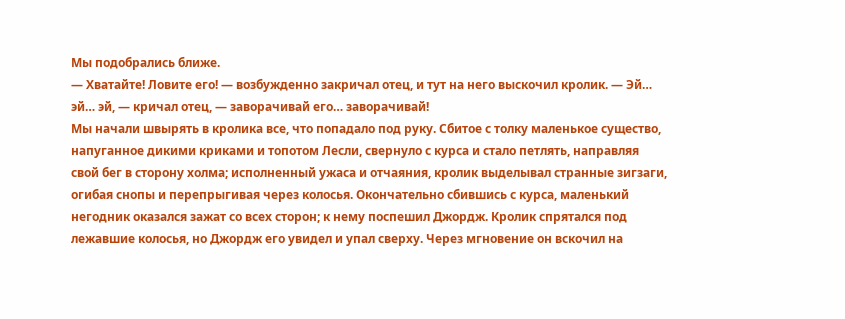Мы подобрались ближе.
— Хватайте! Ловите его! — возбужденно закричал отец, и тут на него выскочил кролик. — Эй… эй… эй, — кричал отец, — заворачивай его… заворачивай!
Мы начали швырять в кролика все, что попадало под руку. Сбитое с толку маленькое существо, напуганное дикими криками и топотом Лесли, свернуло с курса и стало петлять, направляя свой бег в сторону холма; исполненный ужаса и отчаяния, кролик выделывал странные зигзаги, огибая снопы и перепрыгивая через колосья. Окончательно сбившись с курса, маленький негодник оказался зажат со всех сторон; к нему поспешил Джордж. Кролик спрятался под лежавшие колосья, но Джордж его увидел и упал сверху. Через мгновение он вскочил на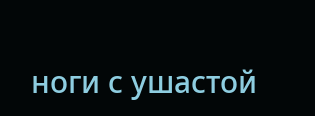ноги с ушастой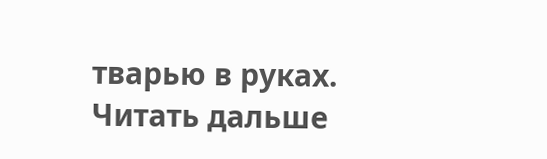тварью в руках.
Читать дальше